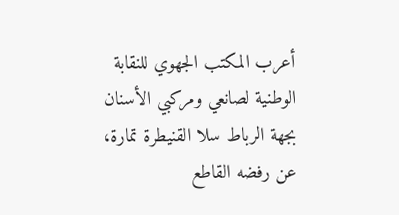أعرب المكتب الجهوي للنقابة الوطنية لصانعي ومركبي الأسنان بجهة الرباط سلا القنيطرة تمارة، عن رفضه القاطع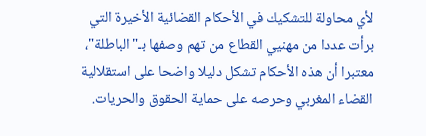لأي محاولة للتشكيك في الأحكام القضائية الأخيرة التي برأت عددا من مهنيي القطاع من تهم وصفها بـ"الباطلة"، معتبرا أن هذه الأحكام تشكل دليلا واضحا على استقلالية القضاء المغربي وحرصه على حماية الحقوق والحريات.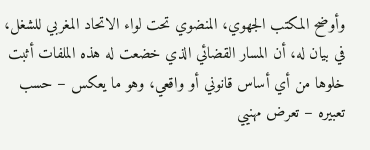وأوضح المكتب الجهوي، المنضوي تحت لواء الاتحاد المغربي للشغل، في بيان له، أن المسار القضائي الذي خضعت له هذه الملفات أثبت خلوها من أي أساس قانوني أو واقعي، وهو ما يعكس – حسب تعبيره – تعرض مهنيي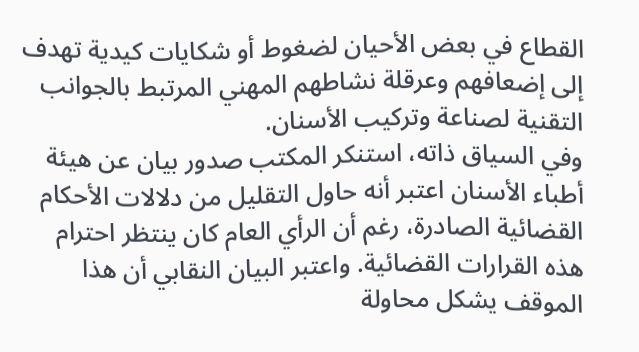القطاع في بعض الأحيان لضغوط أو شكايات كيدية تهدف إلى إضعافهم وعرقلة نشاطهم المهني المرتبط بالجوانب التقنية لصناعة وتركيب الأسنان.
وفي السياق ذاته، استنكر المكتب صدور بيان عن هيئة أطباء الأسنان اعتبر أنه حاول التقليل من دلالات الأحكام القضائية الصادرة، رغم أن الرأي العام كان ينتظر احترام هذه القرارات القضائية. واعتبر البيان النقابي أن هذا الموقف يشكل محاولة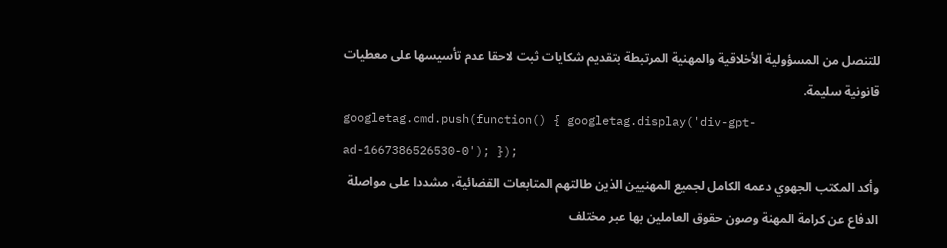للتنصل من المسؤولية الأخلاقية والمهنية المرتبطة بتقديم شكايات ثبت لاحقا عدم تأسيسها على معطيات قانونية سليمة.
googletag.cmd.push(function() { googletag.display('div-gpt-ad-1667386526530-0'); });
وأكد المكتب الجهوي دعمه الكامل لجميع المهنيين الذين طالتهم المتابعات القضائية، مشددا على مواصلة الدفاع عن كرامة المهنة وصون حقوق العاملين بها عبر مختلف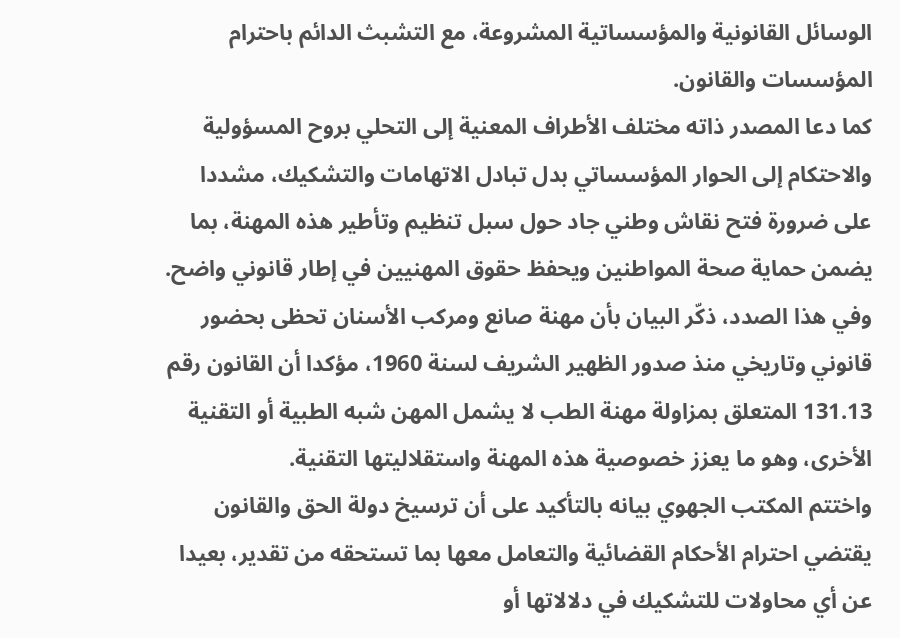الوسائل القانونية والمؤسساتية المشروعة، مع التشبث الدائم باحترام المؤسسات والقانون.
كما دعا المصدر ذاته مختلف الأطراف المعنية إلى التحلي بروح المسؤولية والاحتكام إلى الحوار المؤسساتي بدل تبادل الاتهامات والتشكيك، مشددا على ضرورة فتح نقاش وطني جاد حول سبل تنظيم وتأطير هذه المهنة، بما يضمن حماية صحة المواطنين ويحفظ حقوق المهنيين في إطار قانوني واضح.
وفي هذا الصدد، ذكّر البيان بأن مهنة صانع ومركب الأسنان تحظى بحضور قانوني وتاريخي منذ صدور الظهير الشريف لسنة 1960، مؤكدا أن القانون رقم 131.13 المتعلق بمزاولة مهنة الطب لا يشمل المهن شبه الطبية أو التقنية الأخرى، وهو ما يعزز خصوصية هذه المهنة واستقلاليتها التقنية.
واختتم المكتب الجهوي بيانه بالتأكيد على أن ترسيخ دولة الحق والقانون يقتضي احترام الأحكام القضائية والتعامل معها بما تستحقه من تقدير، بعيدا عن أي محاولات للتشكيك في دلالاتها أو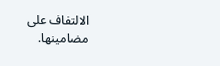الالتفاف على مضامينها.